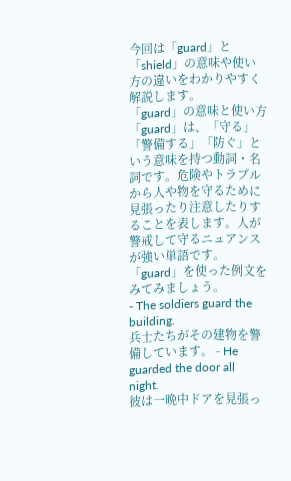今回は「guard」と「shield」の意味や使い方の違いをわかりやすく解説します。
「guard」の意味と使い方
「guard」は、「守る」「警備する」「防ぐ」という意味を持つ動詞・名詞です。危険やトラブルから人や物を守るために見張ったり注意したりすることを表します。人が警戒して守るニュアンスが強い単語です。
「guard」を使った例文をみてみましょう。
- The soldiers guard the building.
兵士たちがその建物を警備しています。 - He guarded the door all night.
彼は一晩中ドアを見張っ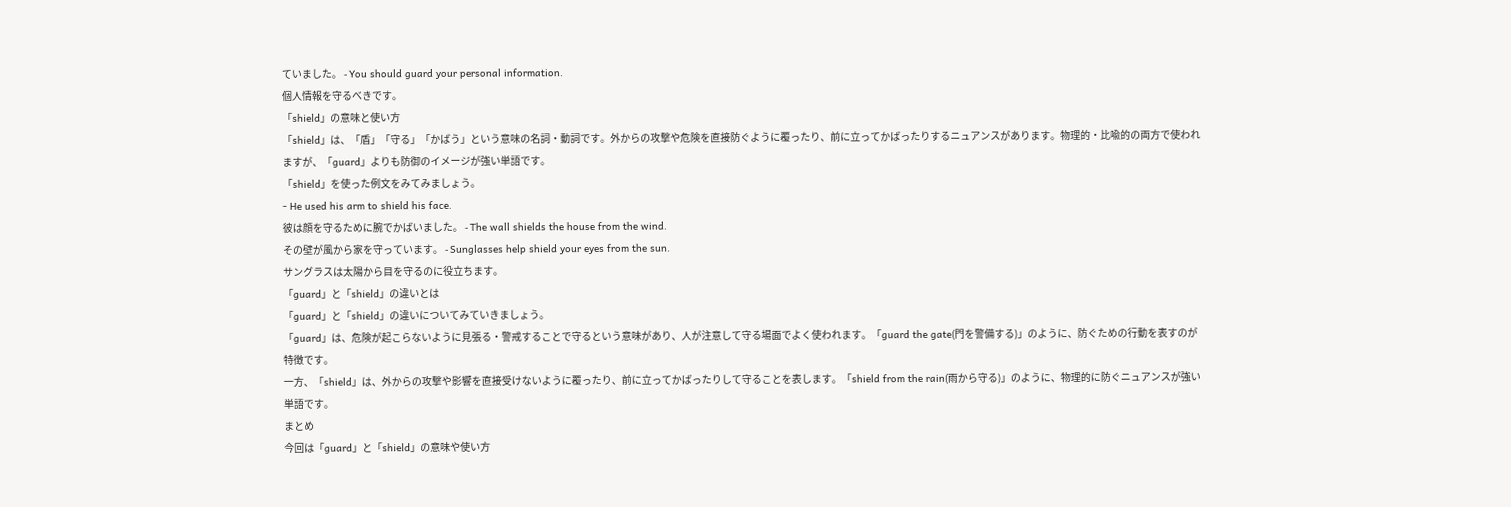ていました。 - You should guard your personal information.
個人情報を守るべきです。
「shield」の意味と使い方
「shield」は、「盾」「守る」「かばう」という意味の名詞・動詞です。外からの攻撃や危険を直接防ぐように覆ったり、前に立ってかばったりするニュアンスがあります。物理的・比喩的の両方で使われますが、「guard」よりも防御のイメージが強い単語です。
「shield」を使った例文をみてみましょう。
- He used his arm to shield his face.
彼は顔を守るために腕でかばいました。 - The wall shields the house from the wind.
その壁が風から家を守っています。 - Sunglasses help shield your eyes from the sun.
サングラスは太陽から目を守るのに役立ちます。
「guard」と「shield」の違いとは
「guard」と「shield」の違いについてみていきましょう。
「guard」は、危険が起こらないように見張る・警戒することで守るという意味があり、人が注意して守る場面でよく使われます。「guard the gate(門を警備する)」のように、防ぐための行動を表すのが特徴です。
一方、「shield」は、外からの攻撃や影響を直接受けないように覆ったり、前に立ってかばったりして守ることを表します。「shield from the rain(雨から守る)」のように、物理的に防ぐニュアンスが強い単語です。
まとめ
今回は「guard」と「shield」の意味や使い方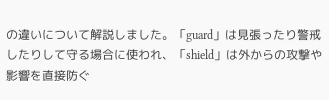の違いについて解説しました。「guard」は見張ったり警戒したりして守る場合に使われ、「shield」は外からの攻撃や影響を直接防ぐ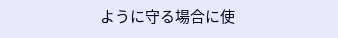ように守る場合に使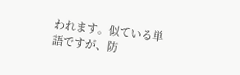われます。似ている単語ですが、防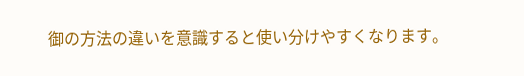御の方法の違いを意識すると使い分けやすくなります。